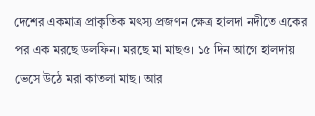দেশের একমাত্র প্রাকৃতিক মৎস্য প্রজণন ক্ষেত্র হালদা নদীতে একের পর এক মরছে ডলফিন। মরছে মা মাছও। ১৫ দিন আগে হালদায় ভেসে উঠে মরা কাতলা মাছ। আর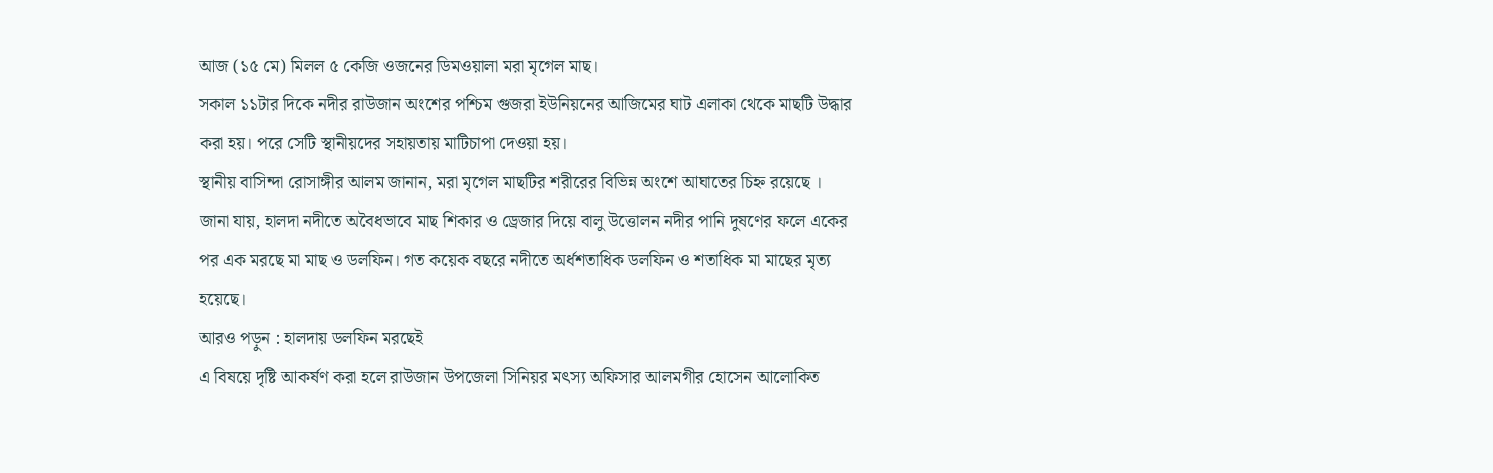আজ (১৫ মে) মিলল ৫ কেজি ওজনের ডিমওয়ালা মরা মৃগেল মাছ।
সকাল ১১টার দিকে নদীর রাউজান অংশের পশ্চিম গুজরা ইউনিয়নের আজিমের ঘাট এলাকা থেকে মাছটি উদ্ধার করা হয়। পরে সেটি স্থানীয়দের সহায়তায় মাটিচাপা দেওয়া হয়।
স্থানীয় বাসিন্দা রোসাঙ্গীর আলম জানান, মরা মৃগেল মাছটির শরীরের বিভিন্ন অংশে আঘাতের চিহ্ন রয়েছে ।
জানা যায়, হালদা নদীতে অবৈধভাবে মাছ শিকার ও ড্রেজার দিয়ে বালু উত্তোলন নদীর পানি দুষণের ফলে একের পর এক মরছে মা মাছ ও ডলফিন। গত কয়েক বছরে নদীতে অর্ধশতাধিক ডলফিন ও শতাধিক মা মাছের মৃত্য হয়েছে।
আরও পড়ুন : হালদায় ডলফিন মরছেই
এ বিষয়ে দৃষ্টি আকর্ষণ করা হলে রাউজান উপজেলা সিনিয়র মৎস্য অফিসার আলমগীর হোসেন আলোকিত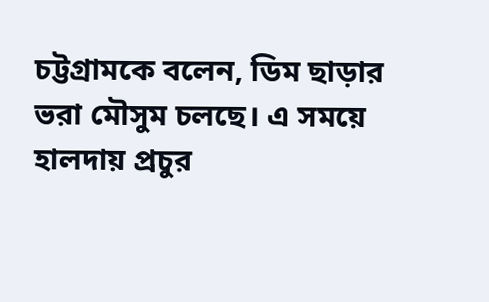চট্টগ্রামকে বলেন, ডিম ছাড়ার ভরা মৌসুম চলছে। এ সময়ে হালদায় প্রচুর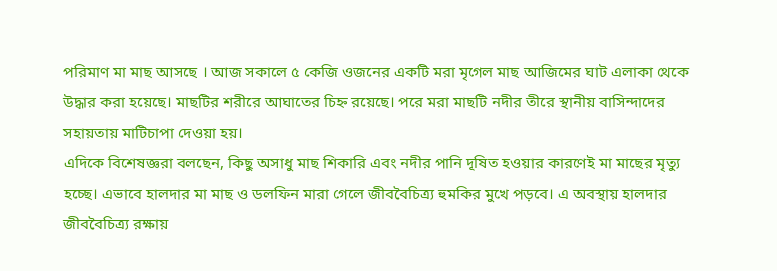পরিমাণ মা মাছ আসছে । আজ সকালে ৫ কেজি ওজনের একটি মরা মৃগেল মাছ আজিমের ঘাট এলাকা থেকে উদ্ধার করা হয়েছে। মাছটির শরীরে আঘাতের চিহ্ন রয়েছে। পরে মরা মাছটি নদীর তীরে স্থানীয় বাসিন্দাদের সহায়তায় মাটিচাপা দেওয়া হয়।
এদিকে বিশেষজ্ঞরা বলছেন, কিছু অসাধু মাছ শিকারি এবং নদীর পানি দূষিত হওয়ার কারণেই মা মাছের মৃত্যু হচ্ছে। এভাবে হালদার মা মাছ ও ডলফিন মারা গেলে জীববৈচিত্র্য হুমকির মুখে পড়বে। এ অবস্থায় হালদার জীববৈচিত্র্য রক্ষায়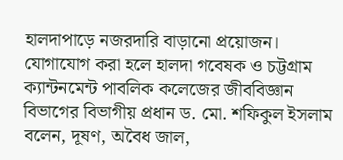হালদাপাড়ে নজরদারি বাড়ানো প্রয়োজন।
যোগাযোগ করা হলে হালদা গবেষক ও চট্টগ্রাম ক্যান্টনমেন্ট পাবলিক কলেজের জীববিজ্ঞান বিভাগের বিভাগীয় প্রধান ড. মো. শফিকুল ইসলাম বলেন, দূষণ, অবৈধ জাল,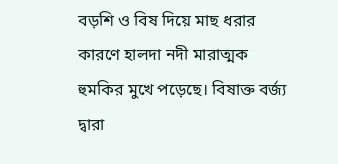বড়শি ও বিষ দিয়ে মাছ ধরার কারণে হালদা নদী মারাত্মক হুমকির মুখে পড়েছে। বিষাক্ত বর্জ্য দ্বারা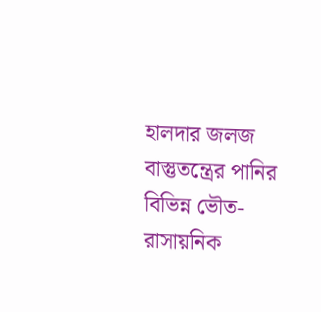হালদার জলজ বাস্তুতন্ত্রের পানির বিভিন্ন ভৌত-রাসায়নিক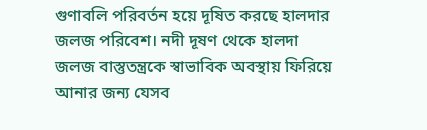গুণাবলি পরিবর্তন হয়ে দূষিত করছে হালদার জলজ পরিবেশ। নদী দূষণ থেকে হালদা জলজ বাস্তুতন্ত্রকে স্বাভাবিক অবস্থায় ফিরিয়ে আনার জন্য যেসব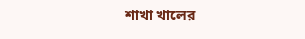শাখা খালের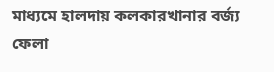মাধ্যমে হালদায় কলকারখানার বর্জ্য ফেলা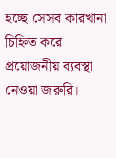হচ্ছে সেসব কারখানা চিহ্নিত করে প্রয়োজনীয় ব্যবস্থা নেওয়া জরুরি।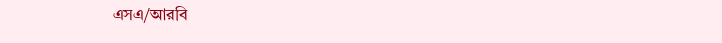এসএ/আরবি